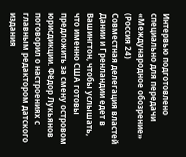Интервью подготовлено специально для передачи «Международное обозрение» (Россия 24)
Совместная делегация властей Дании и Гренландии едет в Вашингтон, чтобы услышать, что именно США готовы предложить за смену островом юрисдикции. Фёдор Лукьянов поговорил о настроениях с главным редактором датского издания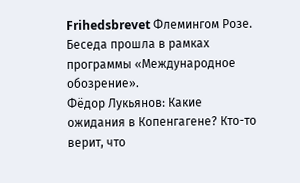Frihedsbrevet Флемингом Розе. Беседа прошла в рамках программы «Международное обозрение».
Фёдор Лукьянов: Какие ожидания в Копенгагене? Кто-то верит, что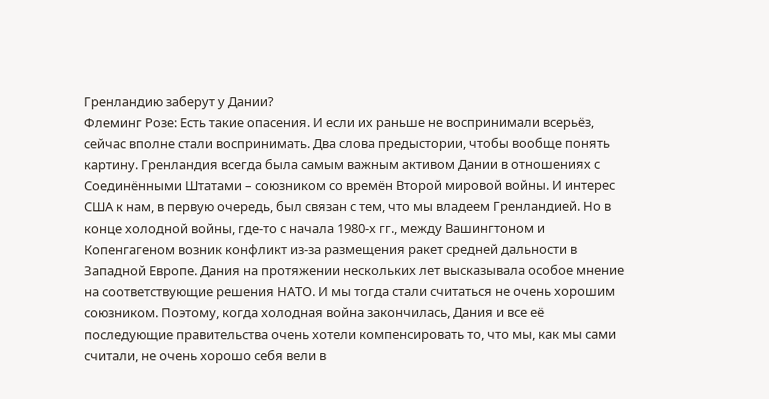Гренландию заберут у Дании?
Флеминг Розе: Есть такие опасения. И если их раньше не воспринимали всерьёз, сейчас вполне стали воспринимать. Два слова предыстории, чтобы вообще понять картину. Гренландия всегда была самым важным активом Дании в отношениях с Соединёнными Штатами – союзником со времён Второй мировой войны. И интерес США к нам, в первую очередь, был связан с тем, что мы владеем Гренландией. Но в конце холодной войны, где-то с начала 1980-х гг., между Вашингтоном и Копенгагеном возник конфликт из-за размещения ракет средней дальности в Западной Европе. Дания на протяжении нескольких лет высказывала особое мнение на соответствующие решения НАТО. И мы тогда стали считаться не очень хорошим союзником. Поэтому, когда холодная война закончилась, Дания и все её последующие правительства очень хотели компенсировать то, что мы, как мы сами считали, не очень хорошо себя вели в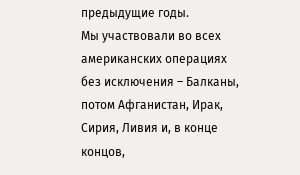предыдущие годы.
Мы участвовали во всех американских операциях без исключения – Балканы, потом Афганистан, Ирак, Сирия, Ливия и, в конце концов,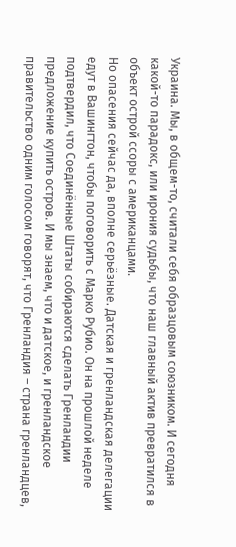Украина. Мы, в общем-то, считали себя образцовым союзником. И сегодня какой-то парадокс, или ирония судьбы, что наш главный актив превратился в объект острой ссоры с американцами.
Но опасения сейчас да, вполне серьёзные. Датская и гренландская делегации едут в Вашингтон, чтобы поговорить с Марко Рубио. Он на прошлой неделе подтвердил, что Соединённые Штаты собираются сделать Гренландии предложение купить остров. И мы знаем, что и датское, и гренландское правительство одним голосом говорят, что Гренландия – страна гренландцев,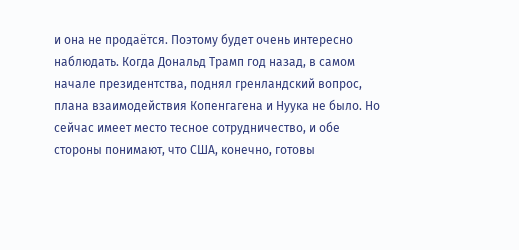и она не продаётся. Поэтому будет очень интересно наблюдать. Когда Дональд Трамп год назад, в самом начале президентства, поднял гренландский вопрос, плана взаимодействия Копенгагена и Нуука не было. Но сейчас имеет место тесное сотрудничество, и обе стороны понимают, что США, конечно, готовы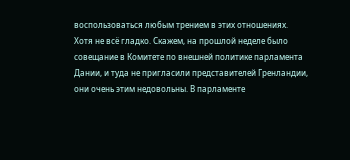воспользоваться любым трением в этих отношениях.
Хотя не всё гладко. Скажем, на прошлой неделе было совещание в Комитете по внешней политике парламента Дании, и туда не пригласили представителей Гренландии, они очень этим недовольны. В парламенте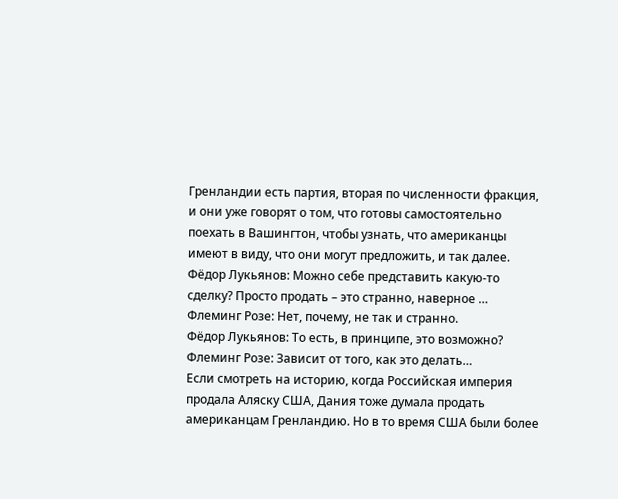Гренландии есть партия, вторая по численности фракция, и они уже говорят о том, что готовы самостоятельно поехать в Вашингтон, чтобы узнать, что американцы имеют в виду, что они могут предложить, и так далее.
Фёдор Лукьянов: Можно себе представить какую-то сделку? Просто продать – это странно, наверное …
Флеминг Розе: Нет, почему, не так и странно.
Фёдор Лукьянов: То есть, в принципе, это возможно?
Флеминг Розе: Зависит от того, как это делать…
Если смотреть на историю, когда Российская империя продала Аляску США, Дания тоже думала продать американцам Гренландию. Но в то время США были более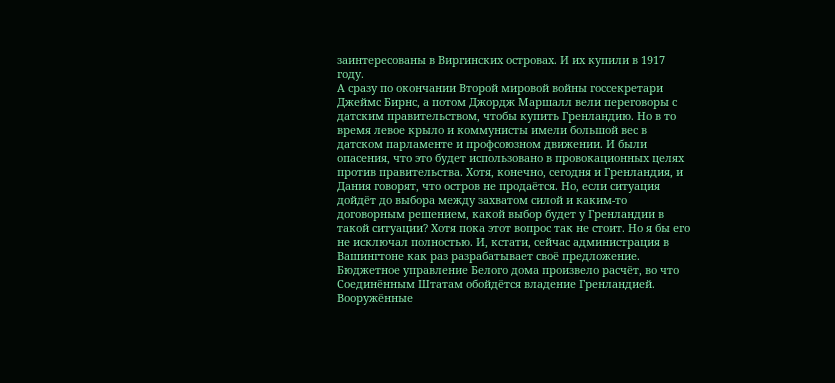заинтересованы в Виргинских островах. И их купили в 1917 году.
А сразу по окончании Второй мировой войны госсекретари Джеймс Бирнс, а потом Джордж Маршалл вели переговоры с датским правительством, чтобы купить Гренландию. Но в то время левое крыло и коммунисты имели большой вес в датском парламенте и профсоюзном движении. И были опасения, что это будет использовано в провокационных целях против правительства. Хотя, конечно, сегодня и Гренландия, и Дания говорят, что остров не продаётся. Но, если ситуация дойдёт до выбора между захватом силой и каким-то договорным решением, какой выбор будет у Гренландии в такой ситуации? Хотя пока этот вопрос так не стоит. Но я бы его не исключал полностью. И, кстати, сейчас администрация в Вашингтоне как раз разрабатывает своё предложение. Бюджетное управление Белого дома произвело расчёт, во что Соединённым Штатам обойдётся владение Гренландией. Вооружённые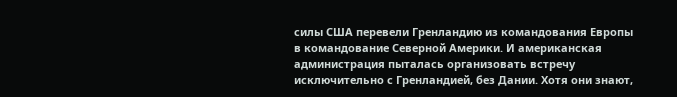силы США перевели Гренландию из командования Европы в командование Северной Америки. И американская администрация пыталась организовать встречу исключительно с Гренландией, без Дании. Хотя они знают,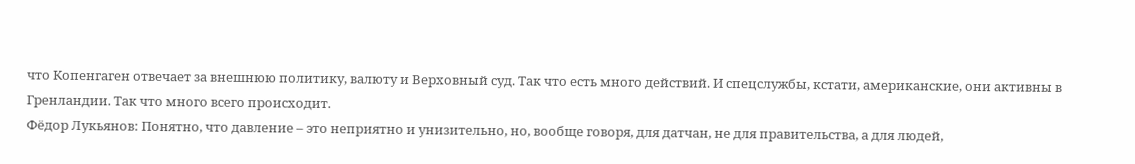что Копенгаген отвечает за внешнюю политику, валюту и Верховный суд. Так что есть много действий. И спецслужбы, кстати, американские, они активны в Гренландии. Так что много всего происходит.
Фёдор Лукьянов: Понятно, что давление – это неприятно и унизительно, но, вообще говоря, для датчан, не для правительства, а для людей,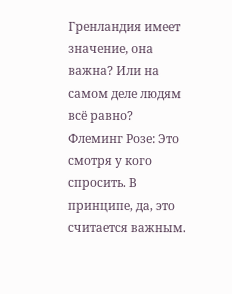Гренландия имеет значение, она важна? Или на самом деле людям всё равно?
Флеминг Розе: Это смотря у кого спросить. В принципе, да, это считается важным.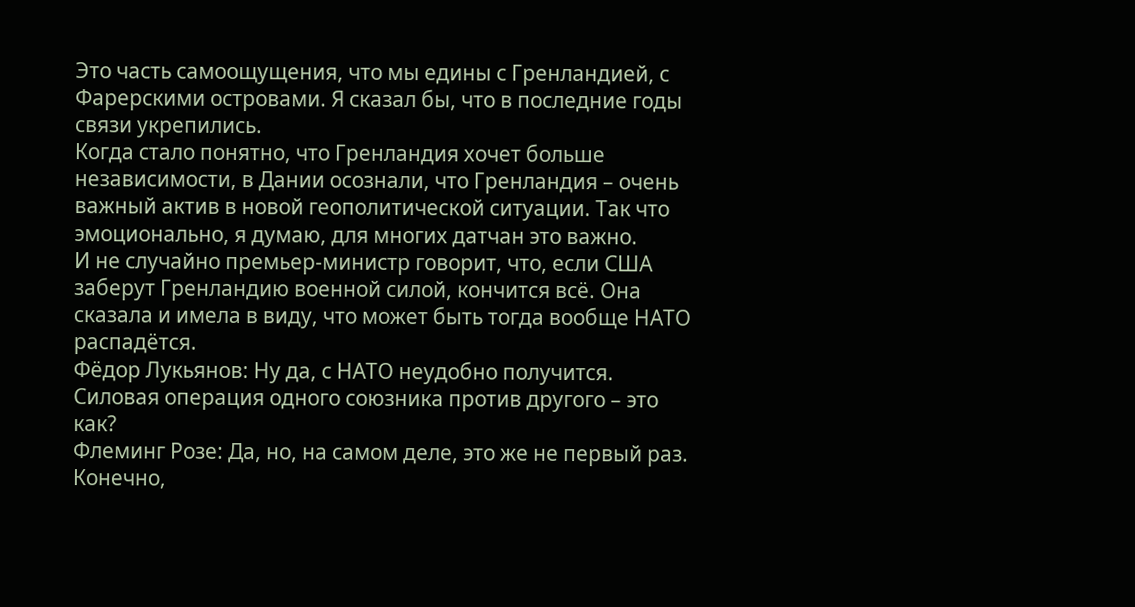Это часть самоощущения, что мы едины с Гренландией, с Фарерскими островами. Я сказал бы, что в последние годы связи укрепились.
Когда стало понятно, что Гренландия хочет больше независимости, в Дании осознали, что Гренландия – очень важный актив в новой геополитической ситуации. Так что эмоционально, я думаю, для многих датчан это важно.
И не случайно премьер-министр говорит, что, если США заберут Гренландию военной силой, кончится всё. Она сказала и имела в виду, что может быть тогда вообще НАТО распадётся.
Фёдор Лукьянов: Ну да, с НАТО неудобно получится. Силовая операция одного союзника против другого – это как?
Флеминг Розе: Да, но, на самом деле, это же не первый раз. Конечно,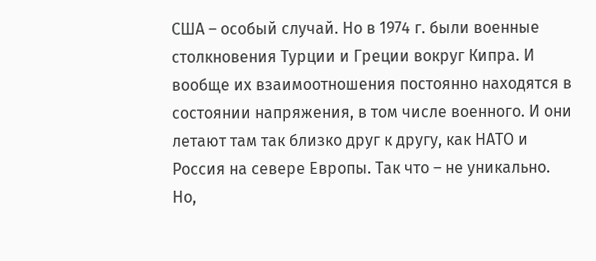США – особый случай. Но в 1974 г. были военные столкновения Турции и Греции вокруг Кипра. И вообще их взаимоотношения постоянно находятся в состоянии напряжения, в том числе военного. И они летают там так близко друг к другу, как НАТО и Россия на севере Европы. Так что – не уникально. Но,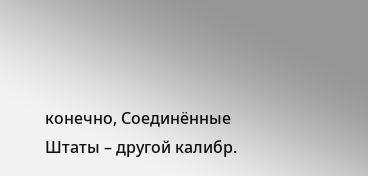конечно, Соединённые Штаты – другой калибр.